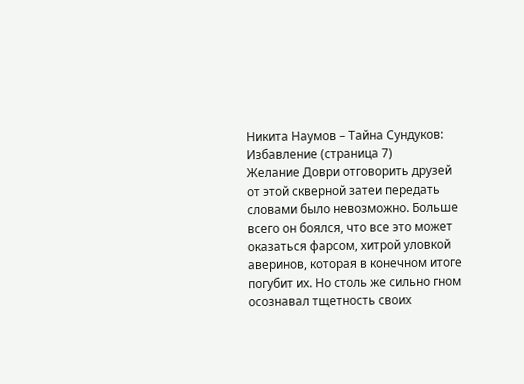Никита Наумов – Тайна Сундуков: Избавление (страница 7)
Желание Доври отговорить друзей от этой скверной затеи передать словами было невозможно. Больше всего он боялся, что все это может оказаться фарсом, хитрой уловкой аверинов, которая в конечном итоге погубит их. Но столь же сильно гном осознавал тщетность своих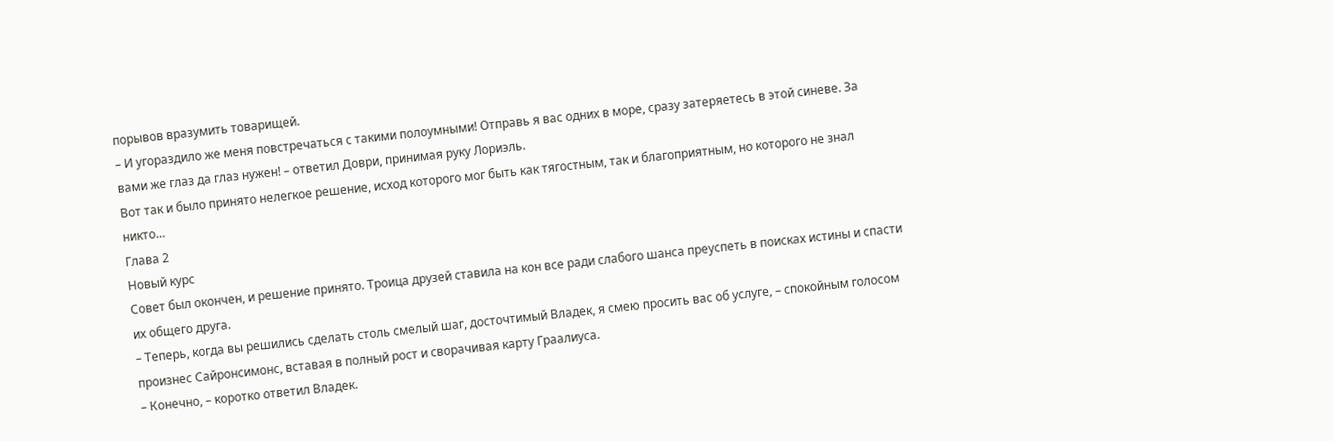порывов вразумить товарищей.
– И угораздило же меня повстречаться с такими полоумными! Отправь я вас одних в море, сразу затеряетесь в этой синеве. За вами же глаз да глаз нужен! – ответил Доври, принимая руку Лориэль.
Вот так и было принято нелегкое решение, исход которого мог быть как тягостным, так и благоприятным, но которого не знал никто…
Глава 2
Новый курс
Совет был окончен, и решение принято. Троица друзей ставила на кон все ради слабого шанса преуспеть в поисках истины и спасти их общего друга.
– Теперь, когда вы решились сделать столь смелый шаг, досточтимый Владек, я смею просить вас об услуге, – спокойным голосом произнес Сайронсимонс, вставая в полный рост и сворачивая карту Граалиуса.
– Конечно, – коротко ответил Владек.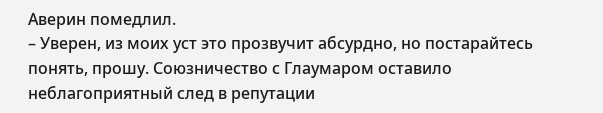Аверин помедлил.
– Уверен, из моих уст это прозвучит абсурдно, но постарайтесь понять, прошу. Союзничество с Глаумаром оставило неблагоприятный след в репутации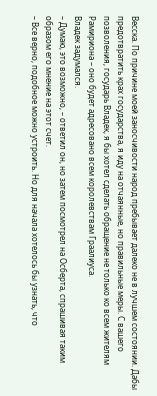Весска. По причине моей заносчивости народ пребывает далеко не в лучшем состоянии. Дабы предотвратить крах государства, я иду на отчаянные, но правильные меры. С вашего позволения, государь Владек, я бы хотел сделать обращение не только ко всем жителям Рамириона – оно будет адресовано всем королевствам Граалиуса.
Владек задумался.
– Думаю, это возможно, – ответил он, но затем посмотрел на Осберта, спрашивая таким образом его мнение на этот счет.
– Все верно, подобное можно устроить. Но для начала хотелось бы узнать, что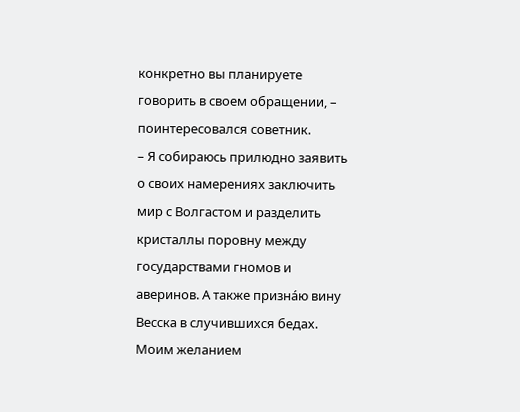конкретно вы планируете говорить в своем обращении, – поинтересовался советник.
– Я собираюсь прилюдно заявить о своих намерениях заключить мир с Волгастом и разделить кристаллы поровну между государствами гномов и аверинов. А также призна́ю вину Весска в случившихся бедах. Моим желанием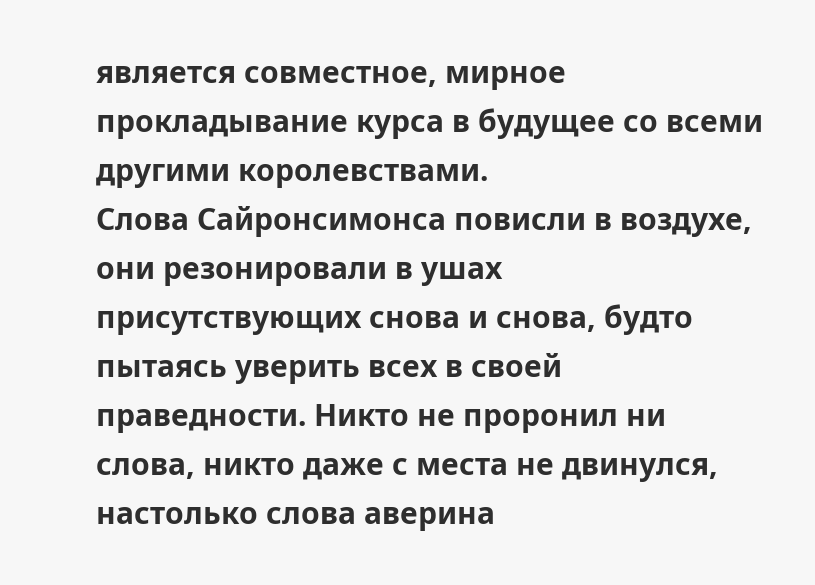является совместное, мирное прокладывание курса в будущее со всеми другими королевствами.
Слова Сайронсимонса повисли в воздухе, они резонировали в ушах присутствующих снова и снова, будто пытаясь уверить всех в своей праведности. Никто не проронил ни слова, никто даже с места не двинулся, настолько слова аверина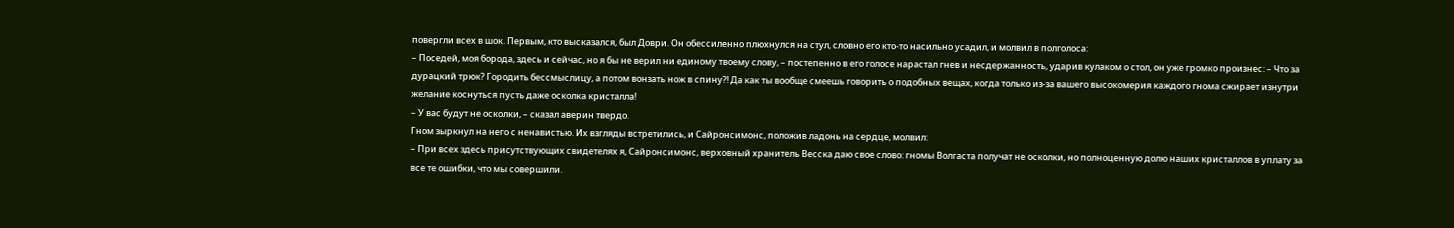повергли всех в шок. Первым, кто высказался, был Доври. Он обессиленно плюхнулся на стул, словно его кто-то насильно усадил, и молвил в полголоса:
– Поседей, моя борода, здесь и сейчас, но я бы не верил ни единому твоему слову, – постепенно в его голосе нарастал гнев и несдержанность, ударив кулаком о стол, он уже громко произнес: – Что за дурацкий трюк? Городить бессмыслицу, а потом вонзать нож в спину?! Да как ты вообще смеешь говорить о подобных вещах, когда только из-за вашего высокомерия каждого гнома сжирает изнутри желание коснуться пусть даже осколка кристалла!
– У вас будут не осколки, – сказал аверин твердо.
Гном зыркнул на него с ненавистью. Их взгляды встретились, и Сайронсимонс, положив ладонь на сердце, молвил:
– При всех здесь присутствующих свидетелях я, Сайронсимонс, верховный хранитель Весска даю свое слово: гномы Волгаста получат не осколки, но полноценную долю наших кристаллов в уплату за все те ошибки, что мы совершили.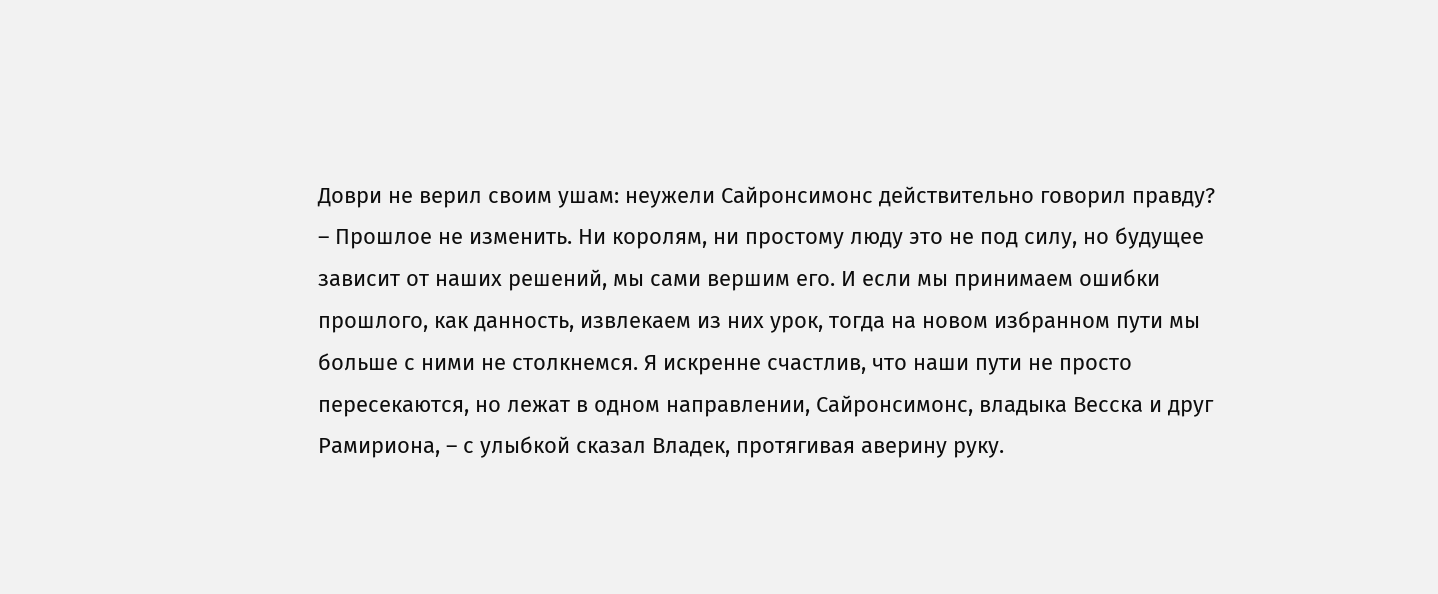Доври не верил своим ушам: неужели Сайронсимонс действительно говорил правду?
– Прошлое не изменить. Ни королям, ни простому люду это не под силу, но будущее зависит от наших решений, мы сами вершим его. И если мы принимаем ошибки прошлого, как данность, извлекаем из них урок, тогда на новом избранном пути мы больше с ними не столкнемся. Я искренне счастлив, что наши пути не просто пересекаются, но лежат в одном направлении, Сайронсимонс, владыка Весска и друг Рамириона, – с улыбкой сказал Владек, протягивая аверину руку.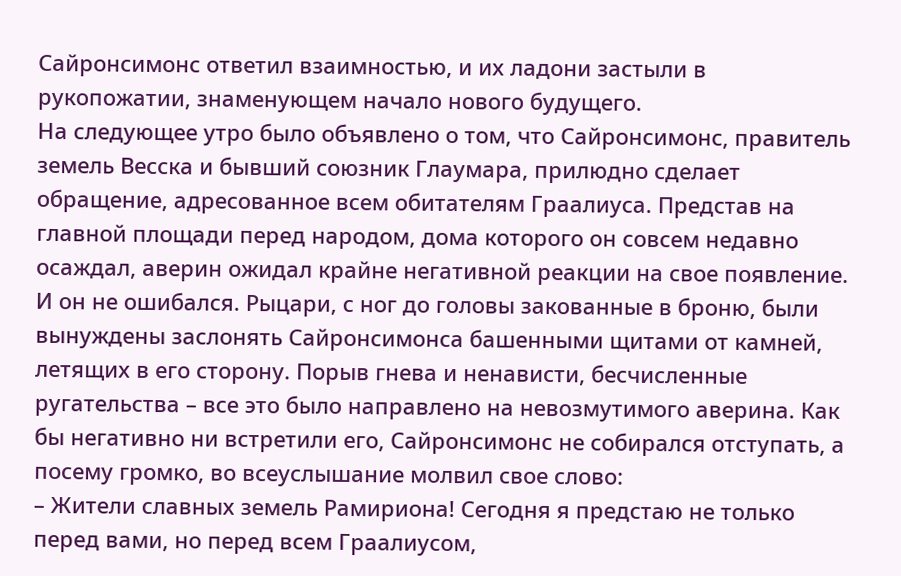Сайронсимонс ответил взаимностью, и их ладони застыли в рукопожатии, знаменующем начало нового будущего.
На следующее утро было объявлено о том, что Сайронсимонс, правитель земель Весска и бывший союзник Глаумара, прилюдно сделает обращение, адресованное всем обитателям Граалиуса. Представ на главной площади перед народом, дома которого он совсем недавно осаждал, аверин ожидал крайне негативной реакции на свое появление. И он не ошибался. Рыцари, с ног до головы закованные в броню, были вынуждены заслонять Сайронсимонса башенными щитами от камней, летящих в его сторону. Порыв гнева и ненависти, бесчисленные ругательства – все это было направлено на невозмутимого аверина. Как бы негативно ни встретили его, Сайронсимонс не собирался отступать, а посему громко, во всеуслышание молвил свое слово:
– Жители славных земель Рамириона! Сегодня я предстаю не только перед вами, но перед всем Граалиусом,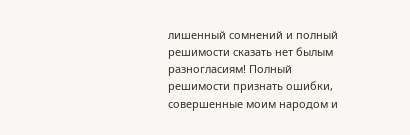лишенный сомнений и полный решимости сказать нет былым разногласиям! Полный решимости признать ошибки, совершенные моим народом и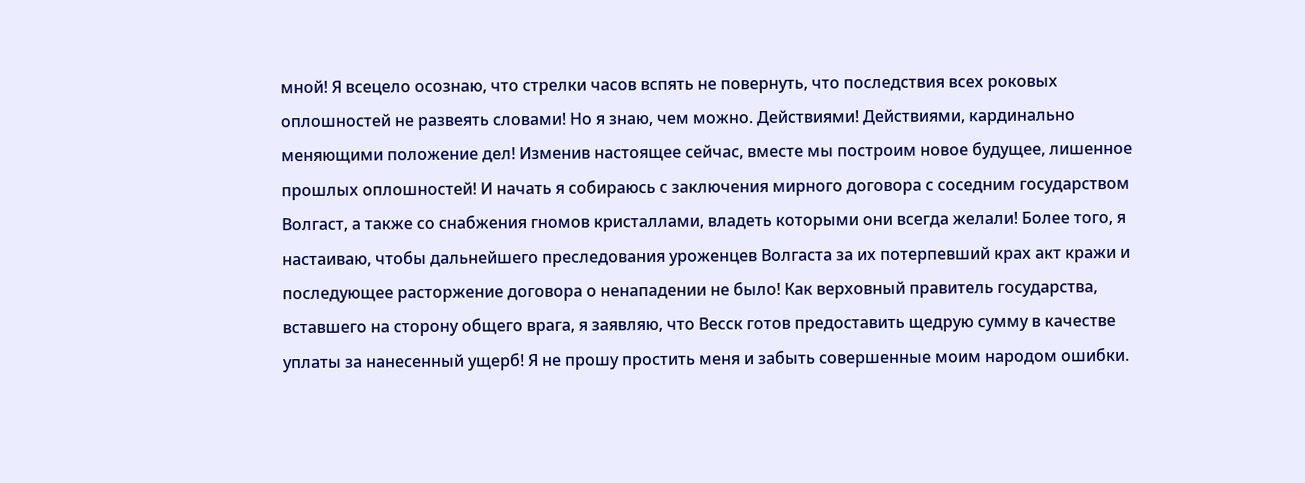мной! Я всецело осознаю, что стрелки часов вспять не повернуть, что последствия всех роковых оплошностей не развеять словами! Но я знаю, чем можно. Действиями! Действиями, кардинально меняющими положение дел! Изменив настоящее сейчас, вместе мы построим новое будущее, лишенное прошлых оплошностей! И начать я собираюсь с заключения мирного договора с соседним государством Волгаст, а также со снабжения гномов кристаллами, владеть которыми они всегда желали! Более того, я настаиваю, чтобы дальнейшего преследования уроженцев Волгаста за их потерпевший крах акт кражи и последующее расторжение договора о ненападении не было! Как верховный правитель государства, вставшего на сторону общего врага, я заявляю, что Весск готов предоставить щедрую сумму в качестве уплаты за нанесенный ущерб! Я не прошу простить меня и забыть совершенные моим народом ошибки.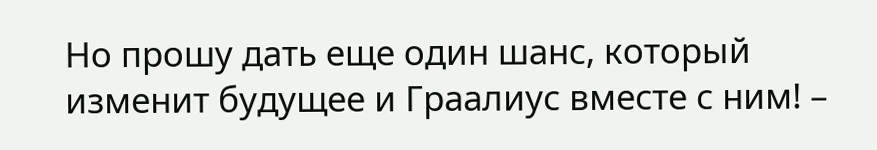Но прошу дать еще один шанс, который изменит будущее и Граалиус вместе с ним! –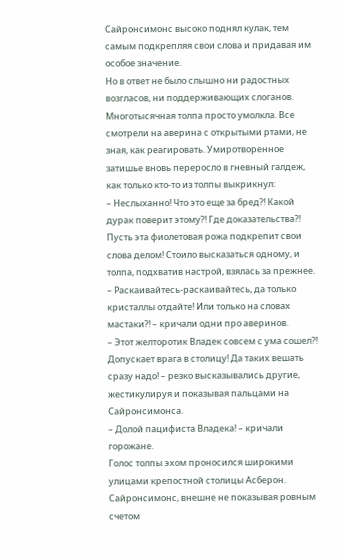Сайронсимонс высоко поднял кулак, тем самым подкрепляя свои слова и придавая им особое значение.
Но в ответ не было слышно ни радостных возгласов, ни поддерживающих слоганов. Многотысячная толпа просто умолкла. Все смотрели на аверина с открытыми ртами, не зная, как реагировать. Умиротворенное затишье вновь переросло в гневный галдеж, как только кто-то из толпы выкрикнул:
– Неслыханно! Что это еще за бред?! Какой дурак поверит этому?! Где доказательства?! Пусть эта фиолетовая рожа подкрепит свои слова делом! Стоило высказаться одному, и толпа, подхватив настрой, взялась за прежнее.
– Раскаивайтесь-раскаивайтесь, да только кристаллы отдайте! Или только на словах мастаки?! – кричали одни про аверинов.
– Этот желторотик Владек совсем с ума сошел?! Допускает врага в столицу! Да таких вешать сразу надо! – резко высказывались другие, жестикулируя и показывая пальцами на Сайронсимонса.
– Долой пацифиста Владека! – кричали горожане.
Голос толпы эхом проносился широкими улицами крепостной столицы Асберон. Сайронсимонс, внешне не показывая ровным счетом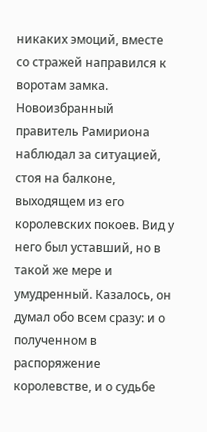никаких эмоций, вместе со стражей направился к воротам замка.
Новоизбранный правитель Рамириона наблюдал за ситуацией, стоя на балконе, выходящем из его королевских покоев. Вид у него был уставший, но в такой же мере и умудренный. Казалось, он думал обо всем сразу: и о полученном в распоряжение королевстве, и о судьбе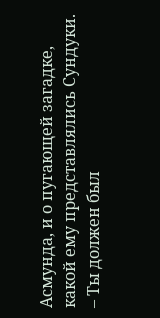Асмунда, и о пугающей загадке, какой ему представлялись Сундуки.
– Ты должен был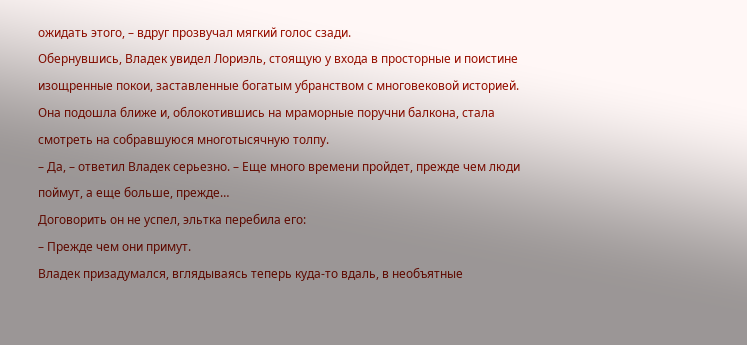ожидать этого, – вдруг прозвучал мягкий голос сзади.
Обернувшись, Владек увидел Лориэль, стоящую у входа в просторные и поистине изощренные покои, заставленные богатым убранством с многовековой историей. Она подошла ближе и, облокотившись на мраморные поручни балкона, стала смотреть на собравшуюся многотысячную толпу.
– Да, – ответил Владек серьезно. – Еще много времени пройдет, прежде чем люди поймут, а еще больше, прежде…
Договорить он не успел, эльтка перебила его:
– Прежде чем они примут.
Владек призадумался, вглядываясь теперь куда-то вдаль, в необъятные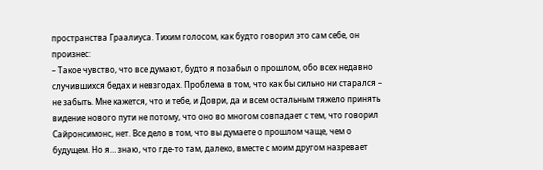пространства Граалиуса. Тихим голосом, как будто говорил это сам себе, он произнес:
– Такое чувство, что все думают, будто я позабыл о прошлом, обо всех недавно случившихся бедах и невзгодах. Проблема в том, что как бы сильно ни старался – не забыть. Мне кажется, что и тебе, и Доври, да и всем остальным тяжело принять видение нового пути не потому, что оно во многом совпадает с тем, что говорил Сайронсимонс, нет. Все дело в том, что вы думаете о прошлом чаще, чем о будущем. Но я… знаю, что где-то там, далеко, вместе с моим другом назревает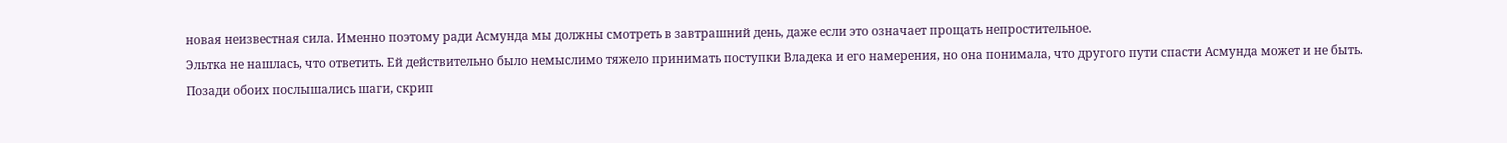новая неизвестная сила. Именно поэтому ради Асмунда мы должны смотреть в завтрашний день, даже если это означает прощать непростительное.
Эльтка не нашлась, что ответить. Ей действительно было немыслимо тяжело принимать поступки Владека и его намерения, но она понимала, что другого пути спасти Асмунда может и не быть. Позади обоих послышались шаги, скрип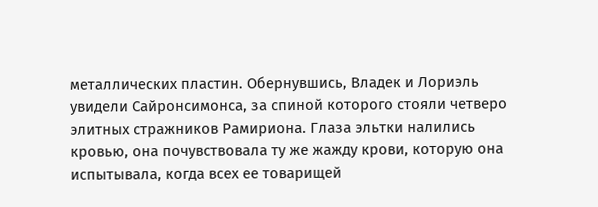металлических пластин. Обернувшись, Владек и Лориэль увидели Сайронсимонса, за спиной которого стояли четверо элитных стражников Рамириона. Глаза эльтки налились кровью, она почувствовала ту же жажду крови, которую она испытывала, когда всех ее товарищей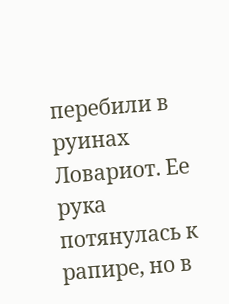перебили в руинах Ловариот. Ее рука потянулась к рапире, но в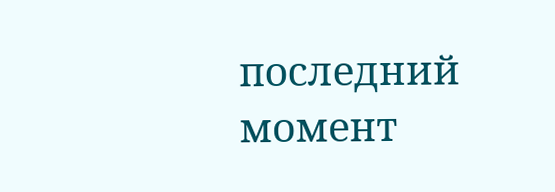последний момент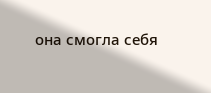она смогла себя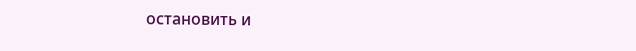остановить и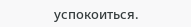успокоиться.